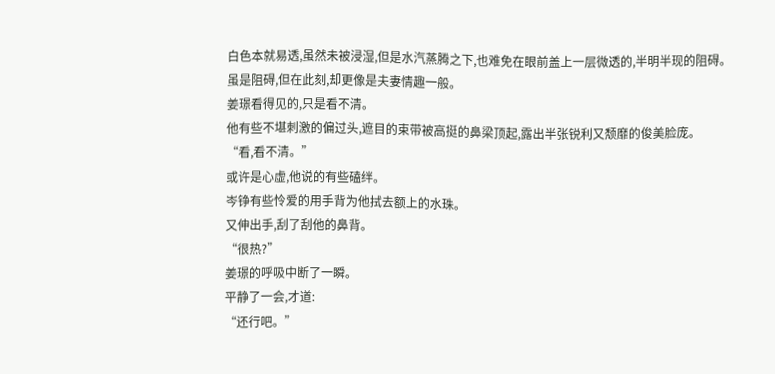白色本就易透,虽然未被浸湿,但是水汽蒸腾之下,也难免在眼前盖上一层微透的,半明半现的阻碍。
虽是阻碍,但在此刻,却更像是夫妻情趣一般。
姜璟看得见的,只是看不清。
他有些不堪刺激的偏过头,遮目的束带被高挺的鼻梁顶起,露出半张锐利又颓靡的俊美脸庞。
“看,看不清。”
或许是心虚,他说的有些磕绊。
岑铮有些怜爱的用手背为他拭去额上的水珠。
又伸出手,刮了刮他的鼻背。
“很热?”
姜璟的呼吸中断了一瞬。
平静了一会,才道:
“还行吧。”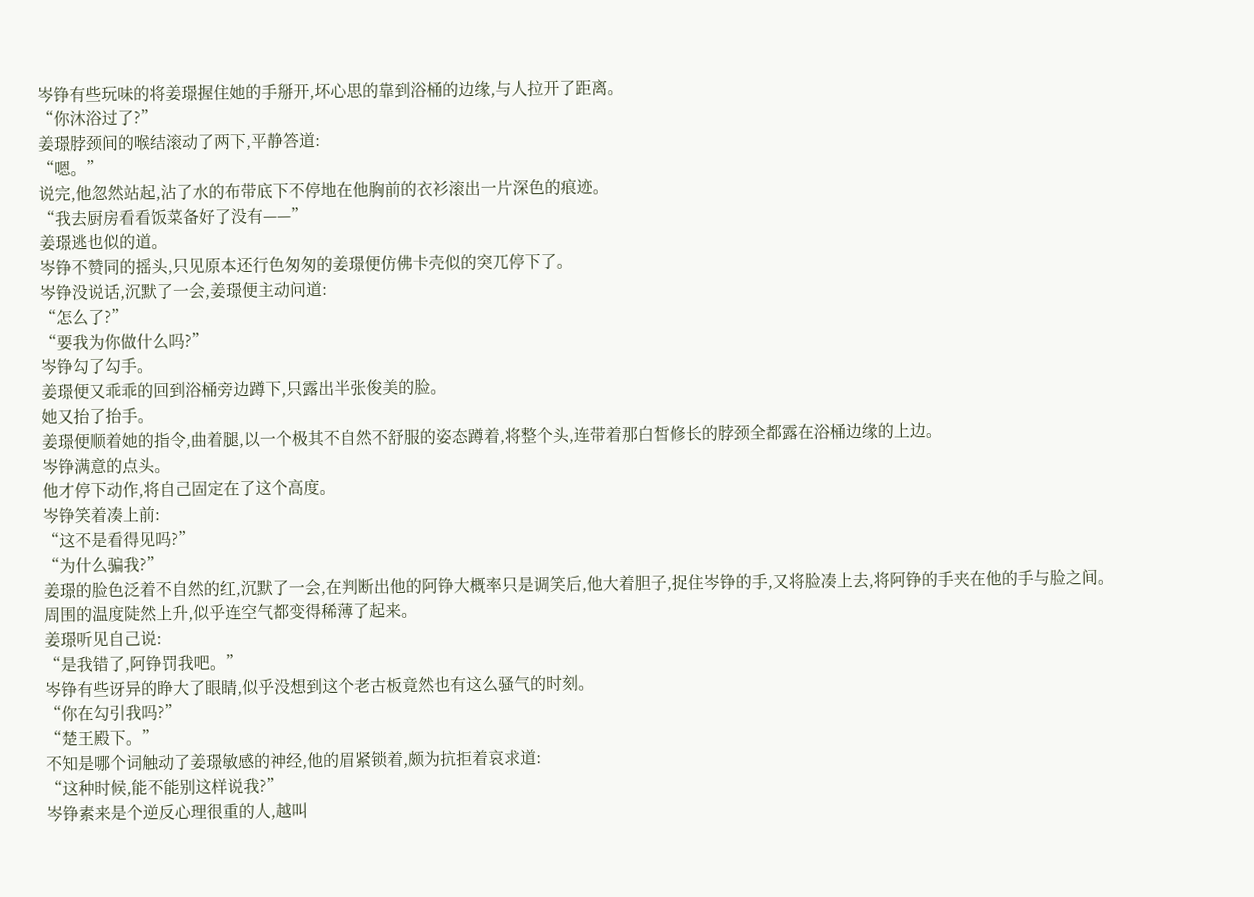岑铮有些玩味的将姜璟握住她的手掰开,坏心思的靠到浴桶的边缘,与人拉开了距离。
“你沐浴过了?”
姜璟脖颈间的喉结滚动了两下,平静答道:
“嗯。”
说完,他忽然站起,沾了水的布带底下不停地在他胸前的衣衫滚出一片深色的痕迹。
“我去厨房看看饭菜备好了没有——”
姜璟逃也似的道。
岑铮不赞同的摇头,只见原本还行色匆匆的姜璟便仿佛卡壳似的突兀停下了。
岑铮没说话,沉默了一会,姜璟便主动问道:
“怎么了?”
“要我为你做什么吗?”
岑铮勾了勾手。
姜璟便又乖乖的回到浴桶旁边蹲下,只露出半张俊美的脸。
她又抬了抬手。
姜璟便顺着她的指令,曲着腿,以一个极其不自然不舒服的姿态蹲着,将整个头,连带着那白皙修长的脖颈全都露在浴桶边缘的上边。
岑铮满意的点头。
他才停下动作,将自己固定在了这个高度。
岑铮笑着凑上前:
“这不是看得见吗?”
“为什么骗我?”
姜璟的脸色泛着不自然的红,沉默了一会,在判断出他的阿铮大概率只是调笑后,他大着胆子,捉住岑铮的手,又将脸凑上去,将阿铮的手夹在他的手与脸之间。
周围的温度陡然上升,似乎连空气都变得稀薄了起来。
姜璟听见自己说:
“是我错了,阿铮罚我吧。”
岑铮有些讶异的睁大了眼睛,似乎没想到这个老古板竟然也有这么骚气的时刻。
“你在勾引我吗?”
“楚王殿下。”
不知是哪个词触动了姜璟敏感的神经,他的眉紧锁着,颇为抗拒着哀求道:
“这种时候,能不能别这样说我?”
岑铮素来是个逆反心理很重的人,越叫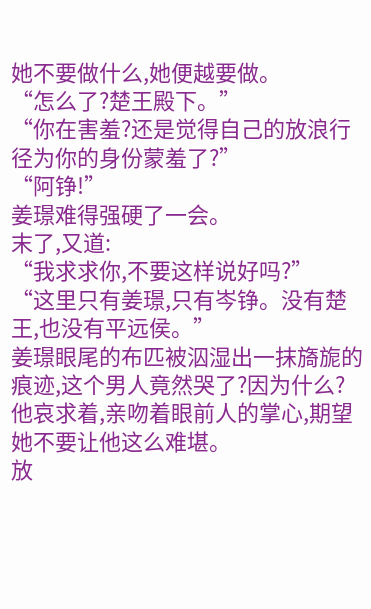她不要做什么,她便越要做。
“怎么了?楚王殿下。”
“你在害羞?还是觉得自己的放浪行径为你的身份蒙羞了?”
“阿铮!”
姜璟难得强硬了一会。
末了,又道:
“我求求你,不要这样说好吗?”
“这里只有姜璟,只有岑铮。没有楚王,也没有平远侯。”
姜璟眼尾的布匹被泅湿出一抹旖旎的痕迹,这个男人竟然哭了?因为什么?
他哀求着,亲吻着眼前人的掌心,期望她不要让他这么难堪。
放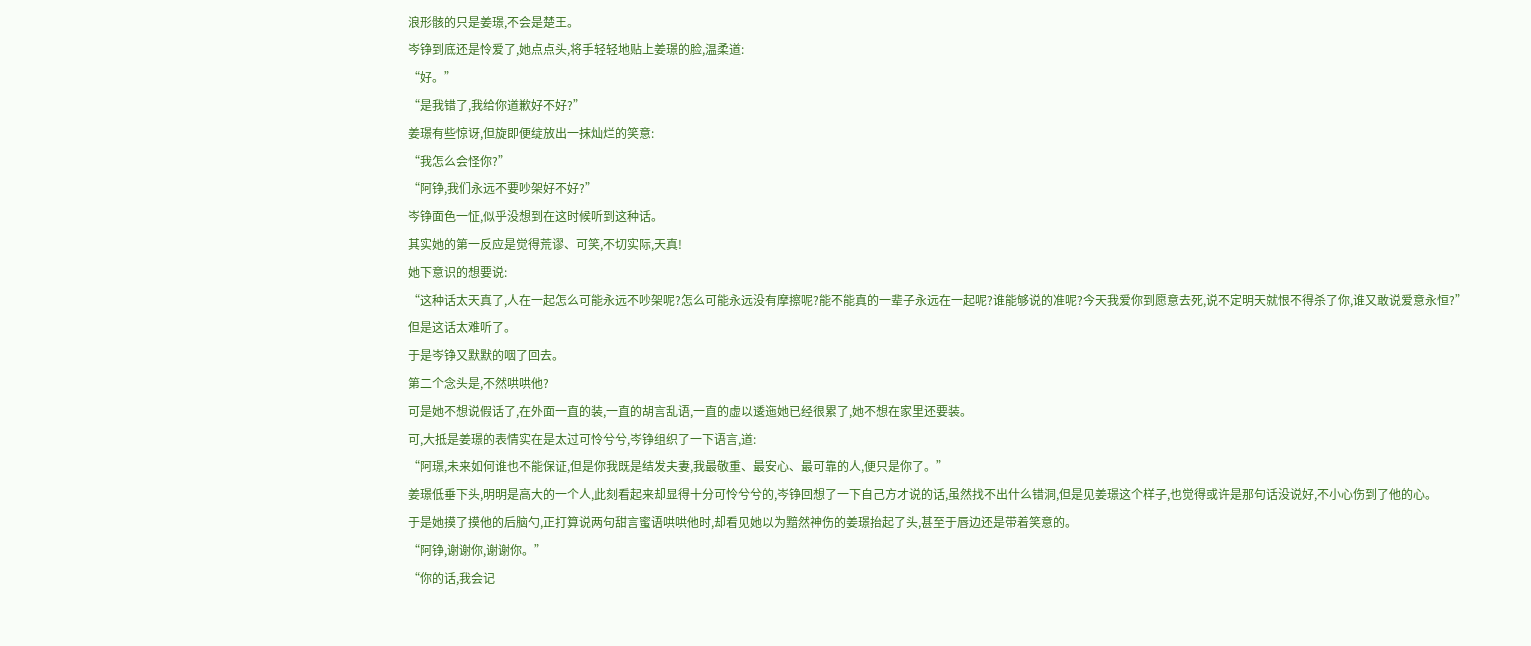浪形骸的只是姜璟,不会是楚王。
岑铮到底还是怜爱了,她点点头,将手轻轻地贴上姜璟的脸,温柔道:
“好。”
“是我错了,我给你道歉好不好?”
姜璟有些惊讶,但旋即便绽放出一抹灿烂的笑意:
“我怎么会怪你?”
“阿铮,我们永远不要吵架好不好?”
岑铮面色一怔,似乎没想到在这时候听到这种话。
其实她的第一反应是觉得荒谬、可笑,不切实际,天真!
她下意识的想要说:
“这种话太天真了,人在一起怎么可能永远不吵架呢?怎么可能永远没有摩擦呢?能不能真的一辈子永远在一起呢?谁能够说的准呢?今天我爱你到愿意去死,说不定明天就恨不得杀了你,谁又敢说爱意永恒?”
但是这话太难听了。
于是岑铮又默默的咽了回去。
第二个念头是,不然哄哄他?
可是她不想说假话了,在外面一直的装,一直的胡言乱语,一直的虚以逶迤她已经很累了,她不想在家里还要装。
可,大抵是姜璟的表情实在是太过可怜兮兮,岑铮组织了一下语言,道:
“阿璟,未来如何谁也不能保证,但是你我既是结发夫妻,我最敬重、最安心、最可靠的人,便只是你了。”
姜璟低垂下头,明明是高大的一个人,此刻看起来却显得十分可怜兮兮的,岑铮回想了一下自己方才说的话,虽然找不出什么错洞,但是见姜璟这个样子,也觉得或许是那句话没说好,不小心伤到了他的心。
于是她摸了摸他的后脑勺,正打算说两句甜言蜜语哄哄他时,却看见她以为黯然神伤的姜璟抬起了头,甚至于唇边还是带着笑意的。
“阿铮,谢谢你,谢谢你。”
“你的话,我会记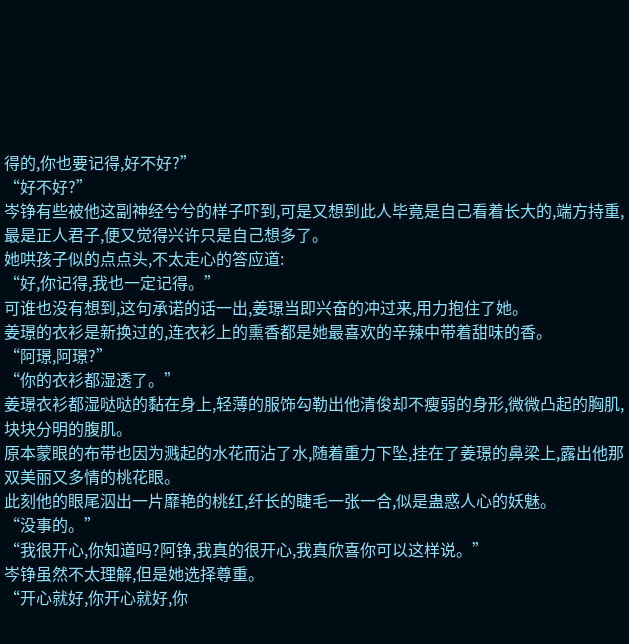得的,你也要记得,好不好?”
“好不好?”
岑铮有些被他这副神经兮兮的样子吓到,可是又想到此人毕竟是自己看着长大的,端方持重,最是正人君子,便又觉得兴许只是自己想多了。
她哄孩子似的点点头,不太走心的答应道:
“好,你记得,我也一定记得。”
可谁也没有想到,这句承诺的话一出,姜璟当即兴奋的冲过来,用力抱住了她。
姜璟的衣衫是新换过的,连衣衫上的熏香都是她最喜欢的辛辣中带着甜味的香。
“阿璟,阿璟?”
“你的衣衫都湿透了。”
姜璟衣衫都湿哒哒的黏在身上,轻薄的服饰勾勒出他清俊却不瘦弱的身形,微微凸起的胸肌,块块分明的腹肌。
原本蒙眼的布带也因为溅起的水花而沾了水,随着重力下坠,挂在了姜璟的鼻梁上,露出他那双美丽又多情的桃花眼。
此刻他的眼尾泅出一片靡艳的桃红,纤长的睫毛一张一合,似是蛊惑人心的妖魅。
“没事的。”
“我很开心,你知道吗?阿铮,我真的很开心,我真欣喜你可以这样说。”
岑铮虽然不太理解,但是她选择尊重。
“开心就好,你开心就好,你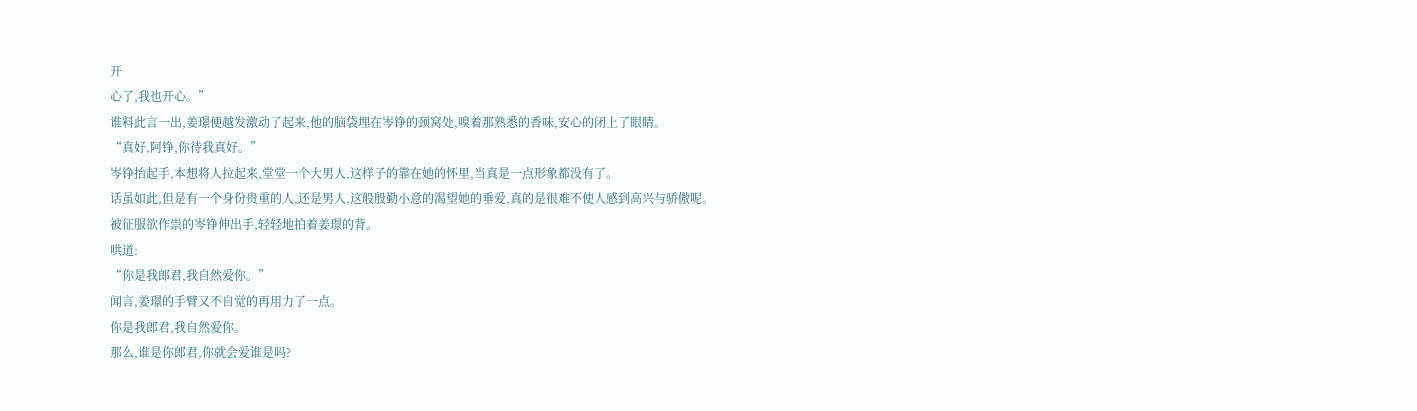开
心了,我也开心。”
谁料此言一出,姜璟便越发激动了起来,他的脑袋埋在岑铮的颈窝处,嗅着那熟悉的香味,安心的闭上了眼睛。
“真好,阿铮,你待我真好。”
岑铮抬起手,本想将人拉起来,堂堂一个大男人,这样子的靠在她的怀里,当真是一点形象都没有了。
话虽如此,但是有一个身份贵重的人,还是男人,这般殷勤小意的渴望她的垂爱,真的是很难不使人感到高兴与骄傲呢。
被征服欲作祟的岑铮伸出手,轻轻地拍着姜璟的背。
哄道:
“你是我郎君,我自然爱你。”
闻言,姜璟的手臂又不自觉的再用力了一点。
你是我郎君,我自然爱你。
那么,谁是你郎君,你就会爱谁是吗?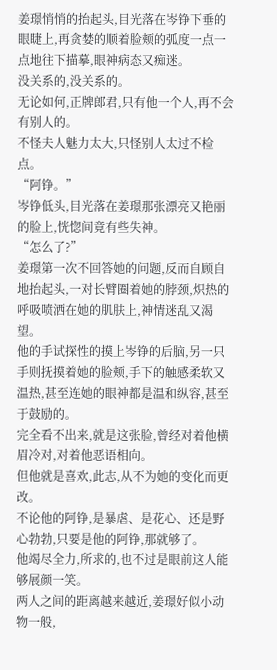姜璟悄悄的抬起头,目光落在岑铮下垂的眼睫上,再贪婪的顺着脸颊的弧度一点一点地往下描摹,眼神病态又痴迷。
没关系的,没关系的。
无论如何,正牌郎君,只有他一个人,再不会有别人的。
不怪夫人魅力太大,只怪别人太过不检点。
“阿铮。”
岑铮低头,目光落在姜璟那张漂亮又艳丽的脸上,恍惚间竟有些失神。
“怎么了?”
姜璟第一次不回答她的问题,反而自顾自地抬起头,一对长臂圈着她的脖颈,炽热的呼吸喷洒在她的肌肤上,神情迷乱又渴望。
他的手试探性的摸上岑铮的后脑,另一只手则抚摸着她的脸颊,手下的触感柔软又温热,甚至连她的眼神都是温和纵容,甚至于鼓励的。
完全看不出来,就是这张脸,曾经对着他横眉冷对,对着他恶语相向。
但他就是喜欢,此志,从不为她的变化而更改。
不论他的阿铮,是暴虐、是花心、还是野心勃勃,只要是他的阿铮,那就够了。
他竭尽全力,所求的,也不过是眼前这人能够展颜一笑。
两人之间的距离越来越近,姜璟好似小动物一般,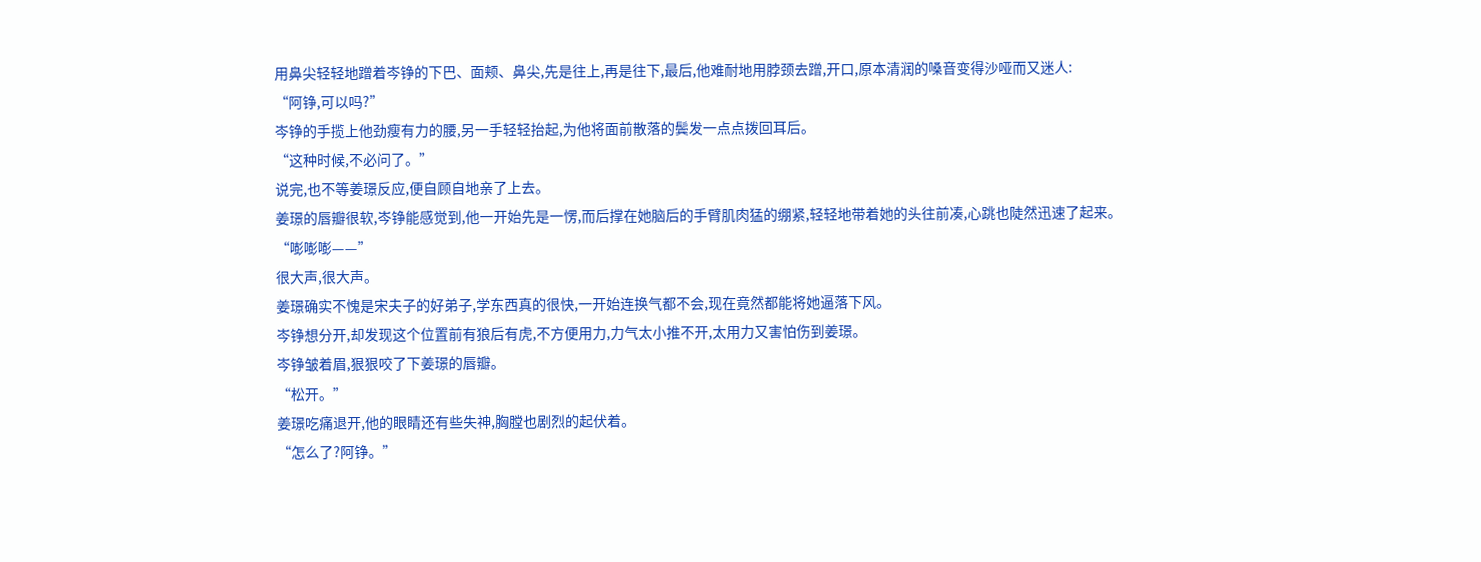用鼻尖轻轻地蹭着岑铮的下巴、面颊、鼻尖,先是往上,再是往下,最后,他难耐地用脖颈去蹭,开口,原本清润的嗓音变得沙哑而又迷人:
“阿铮,可以吗?”
岑铮的手揽上他劲瘦有力的腰,另一手轻轻抬起,为他将面前散落的鬓发一点点拨回耳后。
“这种时候,不必问了。”
说完,也不等姜璟反应,便自顾自地亲了上去。
姜璟的唇瓣很软,岑铮能感觉到,他一开始先是一愣,而后撑在她脑后的手臂肌肉猛的绷紧,轻轻地带着她的头往前凑,心跳也陡然迅速了起来。
“嘭嘭嘭——”
很大声,很大声。
姜璟确实不愧是宋夫子的好弟子,学东西真的很快,一开始连换气都不会,现在竟然都能将她逼落下风。
岑铮想分开,却发现这个位置前有狼后有虎,不方便用力,力气太小推不开,太用力又害怕伤到姜璟。
岑铮皱着眉,狠狠咬了下姜璟的唇瓣。
“松开。”
姜璟吃痛退开,他的眼睛还有些失神,胸膛也剧烈的起伏着。
“怎么了?阿铮。”